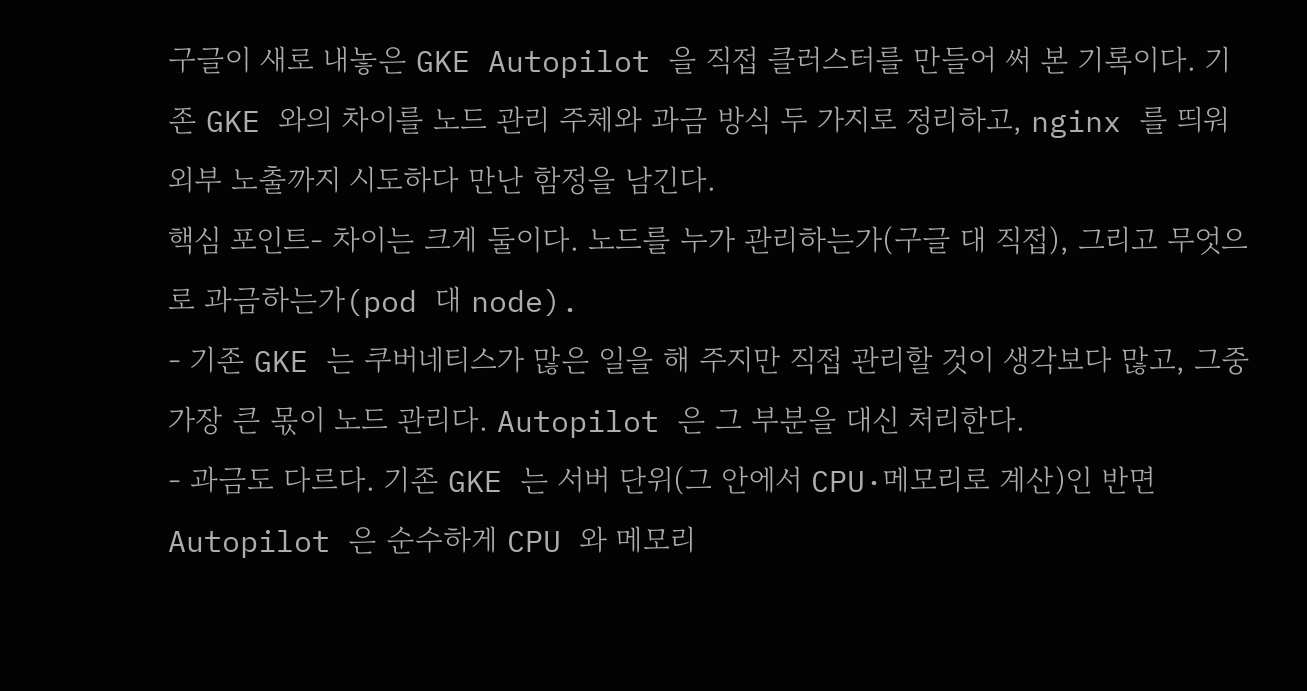구글이 새로 내놓은 GKE Autopilot 을 직접 클러스터를 만들어 써 본 기록이다. 기존 GKE 와의 차이를 노드 관리 주체와 과금 방식 두 가지로 정리하고, nginx 를 띄워 외부 노출까지 시도하다 만난 함정을 남긴다.
핵심 포인트- 차이는 크게 둘이다. 노드를 누가 관리하는가(구글 대 직접), 그리고 무엇으로 과금하는가(pod 대 node).
- 기존 GKE 는 쿠버네티스가 많은 일을 해 주지만 직접 관리할 것이 생각보다 많고, 그중 가장 큰 몫이 노드 관리다. Autopilot 은 그 부분을 대신 처리한다.
- 과금도 다르다. 기존 GKE 는 서버 단위(그 안에서 CPU·메모리로 계산)인 반면 Autopilot 은 순수하게 CPU 와 메모리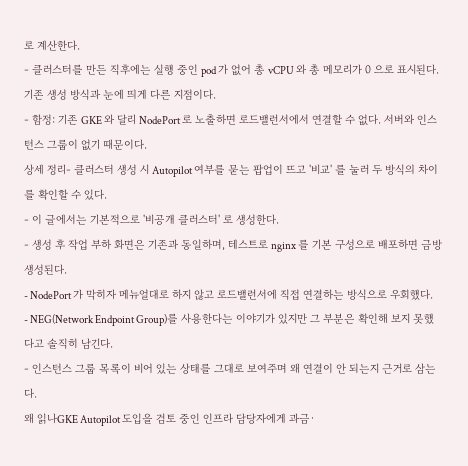로 계산한다.
- 클러스터를 만든 직후에는 실행 중인 pod 가 없어 총 vCPU 와 총 메모리가 0 으로 표시된다. 기존 생성 방식과 눈에 띄게 다른 지점이다.
- 함정: 기존 GKE 와 달리 NodePort 로 노출하면 로드밸런서에서 연결할 수 없다. 서버와 인스턴스 그룹이 없기 때문이다.
상세 정리- 클러스터 생성 시 Autopilot 여부를 묻는 팝업이 뜨고 '비교' 를 눌러 두 방식의 차이를 확인할 수 있다.
- 이 글에서는 기본적으로 '비공개 클러스터' 로 생성한다.
- 생성 후 작업 부하 화면은 기존과 동일하며, 테스트로 nginx 를 기본 구성으로 배포하면 금방 생성된다.
- NodePort 가 막히자 메뉴얼대로 하지 않고 로드밸런서에 직접 연결하는 방식으로 우회했다.
- NEG(Network Endpoint Group)를 사용한다는 이야기가 있지만 그 부분은 확인해 보지 못했다고 솔직히 남긴다.
- 인스턴스 그룹 목록이 비어 있는 상태를 그대로 보여주며 왜 연결이 안 되는지 근거로 삼는다.
왜 읽나GKE Autopilot 도입을 검토 중인 인프라 담당자에게 과금·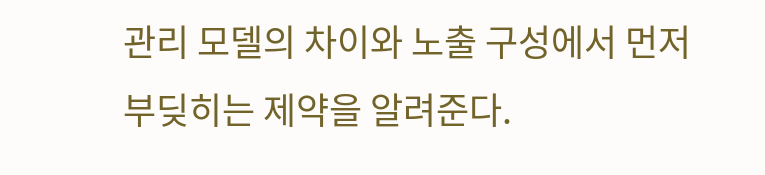관리 모델의 차이와 노출 구성에서 먼저 부딪히는 제약을 알려준다.